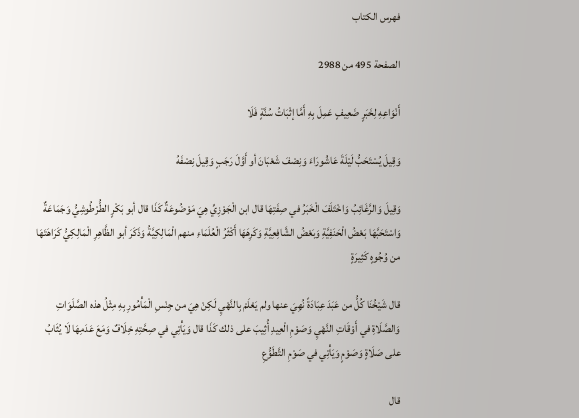فهرس الكتاب

الصفحة 495 من 2988

أَنْوَاعِهِ لِخَبَرٍ ضَعِيفٍ عَمِلَ بِهِ أَمَّا إثْبَاتُ سُنَّةٍ فَلَا

وَقِيلَ يُسْتَحَبُّ لَيْلَةَ عَاشُورَاءَ وَنِصْفَ شَعْبَانَ أو أَوَّلَ رَجَبٍ وَقِيلَ نِصْفَهُ

وَقِيلَ وَالرَّغَائِبُ وَاخْتَلَفَ الْخَبَرُ في صِفَتِهَا قال ابن الْجَوْزِيِّ هِيَ مَوْضُوعَةٌ كَذَا قال أبو بَكْرٍ الطُّرْطُوشِيُّ وَجَمَاعَةٌ وَاسْتَحَبَّهَا بَعْضُ الْحَنَفِيَّةِ وَبَعْضُ الشَّافِعِيَّةِ وَكَرِهَهَا أَكْثَرُ الْعُلَمَاءِ منهم الْمَالِكِيَّةُ وَذَكَرَ أبو الظَّاهِرِ الْمَالِكِيُّ كَرَاهَتَهَا من وُجُوهٍ كَثِيرَةٍ

قال شَيْخُنَا كُلُّ من عَبَدَ عِبَادَةً نُهِيَ عنها ولم يَعْلَمْ بِالنَّهْيِ لَكِنْ هِيَ من جِنْسِ الْمَأْمُورِ بِهِ مِثْلُ هذه الصَّلَوَاتِ وَالصَّلَاةِ في أَوْقَاتِ النَّهْيِ وَصَوْمِ الْعِيدِ أُثِيبَ على ذلك كَذَا قال وَيَأْتِي في صِحَّتِهِ خِلَافٌ وَمَعَ عَدَمِهَا لَا يُثَابُ على صَلَاةٍ وَصَوْمٍ وَيَأْتِي في صَوْمِ التَّطَوُّعِ

قال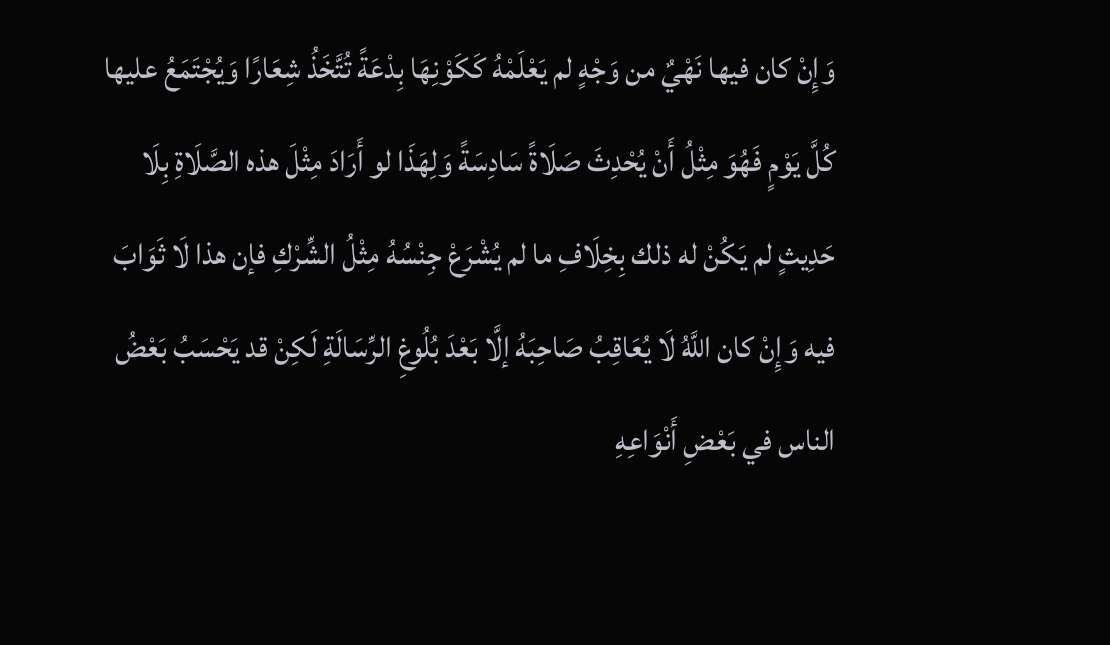وَإِنْ كان فيها نَهْيٌ من وَجْهٍ لم يَعْلَمْهُ كَكَوْنِهَا بِدْعَةً تُتَّخَذُ شِعَارًا وَيُجْتَمَعُ عليها كُلَّ يَوْمٍ فَهُوَ مِثْلُ أَنْ يُحْدِثَ صَلَاةً سَادِسَةً وَلِهَذَا لو أَرَادَ مِثْلَ هذه الصَّلَاةِ بِلَا حَدِيثٍ لم يَكُنْ له ذلك بِخِلَافِ ما لم يُشْرَعْ جِنْسُهُ مِثْلُ الشِّرْكِ فإن هذا لَا ثَوَابَ فيه وَإِنْ كان اللَّهُ لَا يُعَاقِبُ صَاحِبَهُ إلَّا بَعْدَ بُلُوغِ الرِّسَالَةِ لَكِنْ قد يَحْسَبُ بَعْضُ الناس في بَعْضِ أَنْوَاعِهِ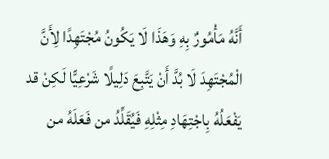أَنَّهُ مَأْمُورٌ بِهِ وَهَذَا لَا يَكُونُ مُجْتَهِدًا لِأَنَّ الْمُجْتَهِدَ لَا بُدَّ أَنْ يَتَّبِعَ دَلِيلًا شَرْعِيًّا لَكِنْ قد يَفْعَلُهُ بِاجْتِهَادِ مِثْلِهِ فَيُقَلِّدُ من فَعَلَهُ من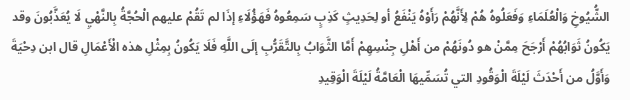الشُّيُوخِ وَالْعُلَمَاءِ وَفَعَلُوهُ هُمْ لِأَنَّهُمْ رَأَوْهُ يَنْفَعُ أو لِحَدِيثٍ كَذِبٍ سَمِعُوهُ فَهَؤُلَاءِ إذَا لم تَقُمْ عليهم الْحُجَّةُ بِالنَّهْيِ لَا يُعَذَّبُونَ وقد يَكُونُ ثَوَابُهُمْ أَرْجَحَ مِمَّنْ هو دُونَهُمْ من أَهْلِ جِنْسِهِمْ أَمَّا الثَّوَابُ بِالتَّقَرُّبِ إلَى اللَّهِ فَلَا يَكُونُ بِمِثْلِ هذه الْأَعْمَالِ قال ابن دِحْيَةَ وَأَوَّلُ من أَحْدَثَ لَيْلَةَ الْوَقُودِ التي تُسَمِّيهَا الْعَامَّةُ لَيْلَةَ الْوَقِيدِ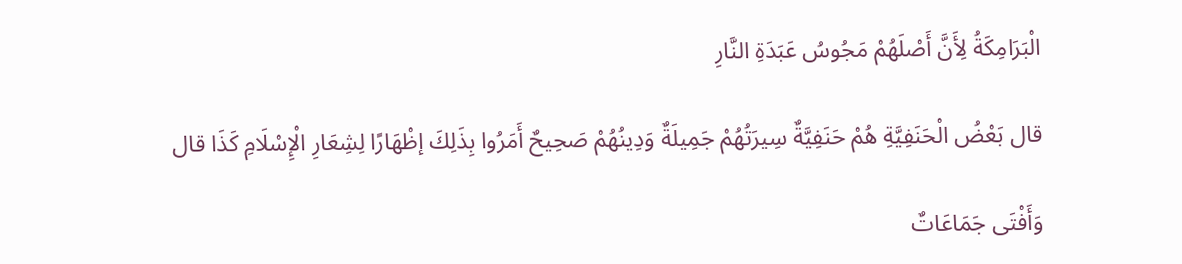الْبَرَامِكَةُ لِأَنَّ أَصْلَهُمْ مَجُوسُ عَبَدَةِ النَّارِ

قال بَعْضُ الْحَنَفِيَّةِ هُمْ حَنَفِيَّةٌ سِيرَتُهُمْ جَمِيلَةٌ وَدِينُهُمْ صَحِيحٌ أَمَرُوا بِذَلِكَ إظْهَارًا لِشِعَارِ الْإِسْلَامِ كَذَا قال

وَأَفْتَى جَمَاعَاتٌ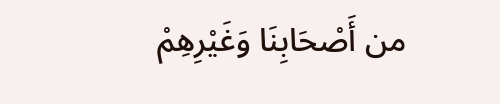من أَصْحَابِنَا وَغَيْرِهِمْ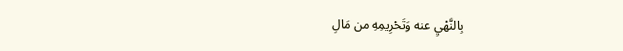بِالنَّهْيِ عنه وَتَحْرِيمِهِ من مَالِ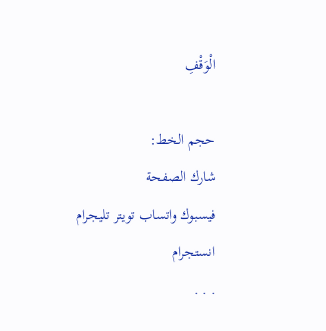الْوَقْفِ

حجم الخط:
شارك الصفحة
فيسبوك واتساب تويتر تليجرام انستجرام
. . .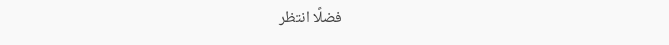فضلًا انتظر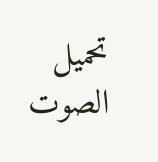تحميل الصوت